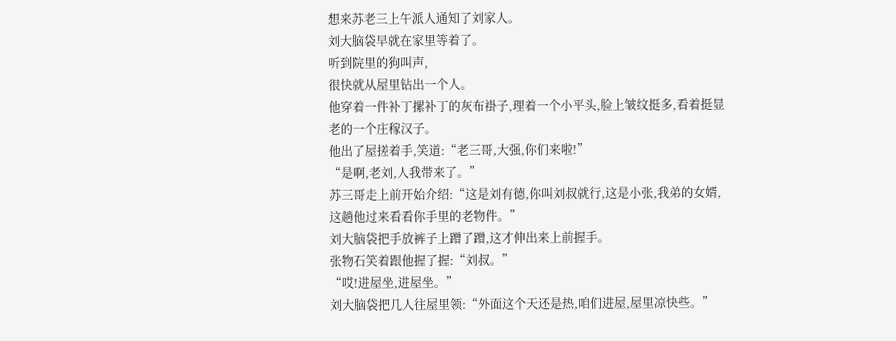想来苏老三上午派人通知了刘家人。
刘大脑袋早就在家里等着了。
听到院里的狗叫声,
很快就从屋里钻出一个人。
他穿着一件补丁摞补丁的灰布褂子,理着一个小平头,脸上皱纹挺多,看着挺显老的一个庄稼汉子。
他出了屋搓着手,笑道:“老三哥,大强,你们来啦!”
“是啊,老刘,人我带来了。”
苏三哥走上前开始介绍:“这是刘有德,你叫刘叔就行,这是小张,我弟的女婿,这趟他过来看看你手里的老物件。”
刘大脑袋把手放裤子上蹭了蹭,这才伸出来上前握手。
张物石笑着跟他握了握:“刘叔。”
“哎!进屋坐,进屋坐。”
刘大脑袋把几人往屋里领:“外面这个天还是热,咱们进屋,屋里凉快些。”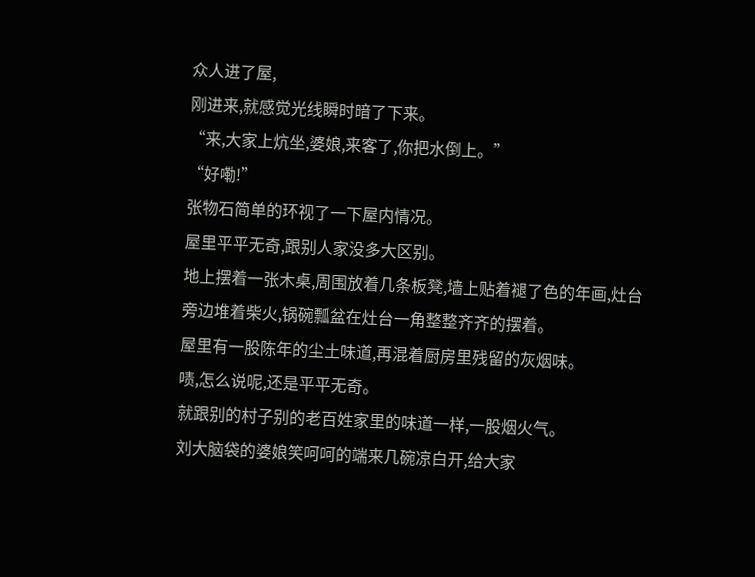众人进了屋,
刚进来,就感觉光线瞬时暗了下来。
“来,大家上炕坐,婆娘,来客了,你把水倒上。”
“好嘞!”
张物石简单的环视了一下屋内情况。
屋里平平无奇,跟别人家没多大区别。
地上摆着一张木桌,周围放着几条板凳,墙上贴着褪了色的年画,灶台旁边堆着柴火,锅碗瓢盆在灶台一角整整齐齐的摆着。
屋里有一股陈年的尘土味道,再混着厨房里残留的灰烟味。
啧,怎么说呢,还是平平无奇。
就跟别的村子别的老百姓家里的味道一样,一股烟火气。
刘大脑袋的婆娘笑呵呵的端来几碗凉白开,给大家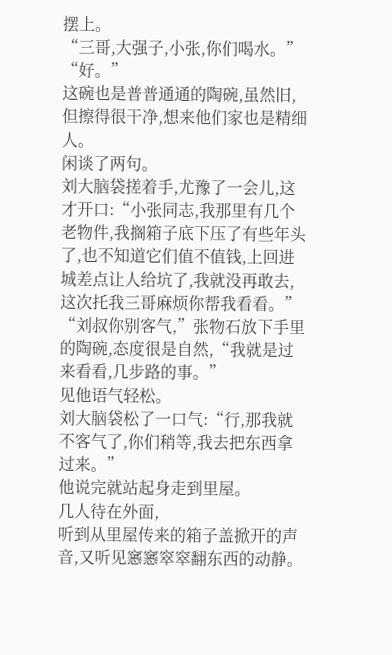摆上。
“三哥,大强子,小张,你们喝水。”
“好。”
这碗也是普普通通的陶碗,虽然旧,但擦得很干净,想来他们家也是精细人。
闲谈了两句。
刘大脑袋搓着手,尤豫了一会儿,这才开口:“小张同志,我那里有几个老物件,我搁箱子底下压了有些年头了,也不知道它们值不值钱,上回进城差点让人给坑了,我就没再敢去,这次托我三哥麻烦你帮我看看。”
“刘叔你别客气,”张物石放下手里的陶碗,态度很是自然,“我就是过来看看,几步路的事。”
见他语气轻松。
刘大脑袋松了一口气:“行,那我就不客气了,你们稍等,我去把东西拿过来。”
他说完就站起身走到里屋。
几人待在外面,
听到从里屋传来的箱子盖掀开的声音,又听见窸窸窣窣翻东西的动静。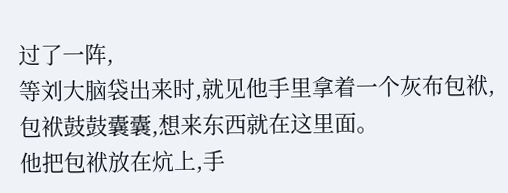过了一阵,
等刘大脑袋出来时,就见他手里拿着一个灰布包袱,包袱鼓鼓囊囊,想来东西就在这里面。
他把包袱放在炕上,手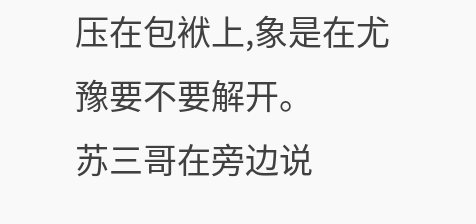压在包袱上,象是在尤豫要不要解开。
苏三哥在旁边说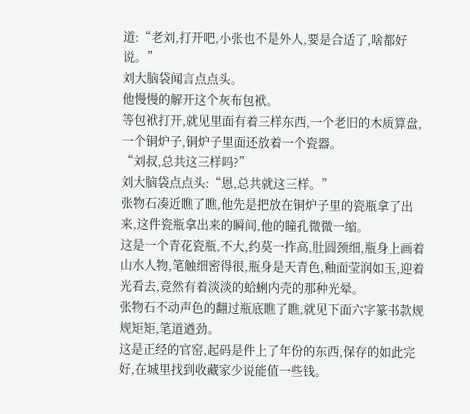道:“老刘,打开吧,小张也不是外人,要是合适了,啥都好说。”
刘大脑袋闻言点点头。
他慢慢的解开这个灰布包袱。
等包袱打开,就见里面有着三样东西,一个老旧的木质算盘,一个铜炉子,铜炉子里面还放着一个瓷器。
“刘叔,总共这三样吗?”
刘大脑袋点点头:“恩,总共就这三样。”
张物石凑近瞧了瞧,他先是把放在铜炉子里的瓷瓶拿了出来,这件瓷瓶拿出来的瞬间,他的瞳孔微微一缩。
这是一个青花瓷瓶,不大,约莫一拃高,肚圆颈细,瓶身上画着山水人物,笔触细密得很,瓶身是天青色,釉面莹润如玉,迎着光看去,竟然有着淡淡的蛤蜊内壳的那种光晕。
张物石不动声色的翻过瓶底瞧了瞧,就见下面六字篆书款规规矩矩,笔道遒劲。
这是正经的官窑,起码是件上了年份的东西,保存的如此完好,在城里找到收藏家少说能值一些钱。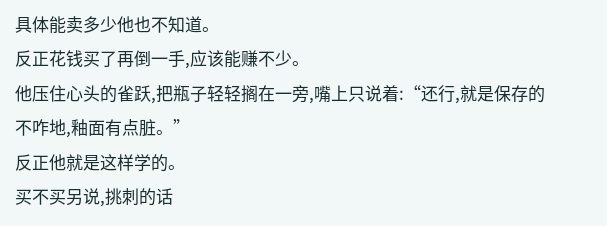具体能卖多少他也不知道。
反正花钱买了再倒一手,应该能赚不少。
他压住心头的雀跃,把瓶子轻轻搁在一旁,嘴上只说着:“还行,就是保存的不咋地,釉面有点脏。”
反正他就是这样学的。
买不买另说,挑刺的话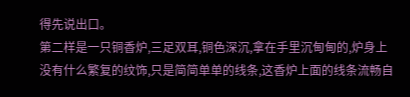得先说出口。
第二样是一只铜香炉,三足双耳,铜色深沉,拿在手里沉甸甸的,炉身上没有什么繁复的纹饰,只是简简单单的线条,这香炉上面的线条流畅自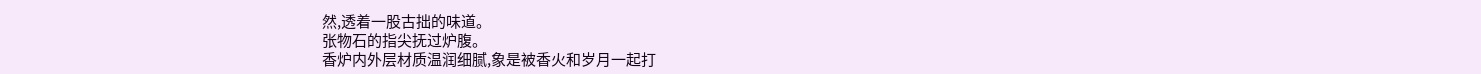然,透着一股古拙的味道。
张物石的指尖抚过炉腹。
香炉内外层材质温润细腻,象是被香火和岁月一起打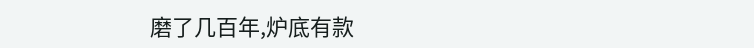磨了几百年,炉底有款